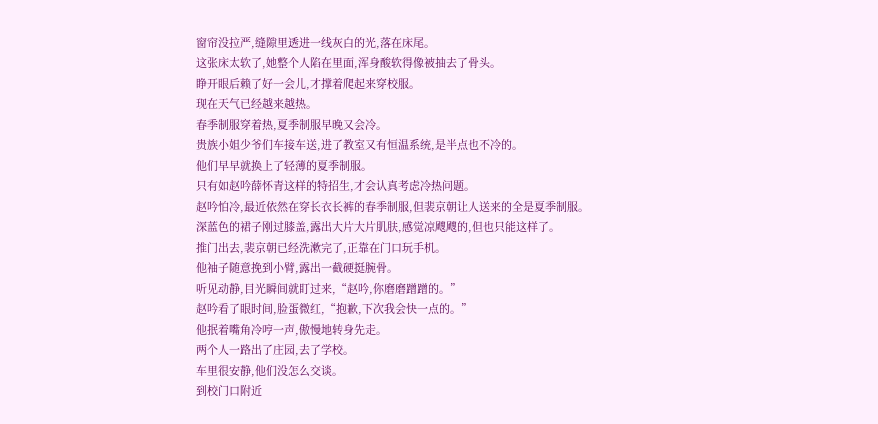窗帘没拉严,缝隙里透进一线灰白的光,落在床尾。
这张床太软了,她整个人陷在里面,浑身酸软得像被抽去了骨头。
睁开眼后赖了好一会儿,才撑着爬起来穿校服。
现在天气已经越来越热。
春季制服穿着热,夏季制服早晚又会冷。
贵族小姐少爷们车接车送,进了教室又有恒温系统,是半点也不冷的。
他们早早就换上了轻薄的夏季制服。
只有如赵吟薛怀青这样的特招生,才会认真考虑冷热问题。
赵吟怕冷,最近依然在穿长衣长裤的春季制服,但裴京朝让人送来的全是夏季制服。
深蓝色的裙子刚过膝盖,露出大片大片肌肤,感觉凉飕飕的,但也只能这样了。
推门出去,裴京朝已经洗漱完了,正靠在门口玩手机。
他袖子随意挽到小臂,露出一截硬挺腕骨。
听见动静,目光瞬间就盯过来,“赵吟,你磨磨蹭蹭的。”
赵吟看了眼时间,脸蛋微红,“抱歉,下次我会快一点的。”
他抿着嘴角冷哼一声,傲慢地转身先走。
两个人一路出了庄园,去了学校。
车里很安静,他们没怎么交谈。
到校门口附近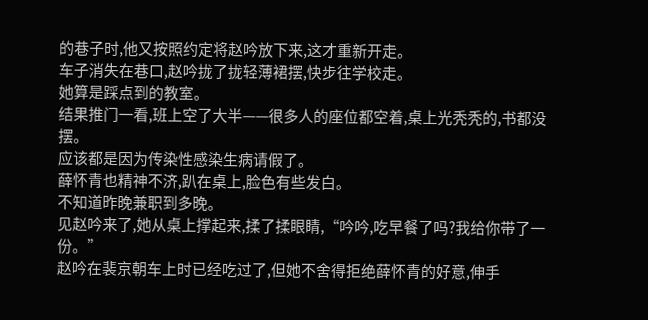的巷子时,他又按照约定将赵吟放下来,这才重新开走。
车子消失在巷口,赵吟拢了拢轻薄裙摆,快步往学校走。
她算是踩点到的教室。
结果推门一看,班上空了大半——很多人的座位都空着,桌上光秃秃的,书都没摆。
应该都是因为传染性感染生病请假了。
薛怀青也精神不济,趴在桌上,脸色有些发白。
不知道昨晚兼职到多晚。
见赵吟来了,她从桌上撑起来,揉了揉眼睛,“吟吟,吃早餐了吗?我给你带了一份。”
赵吟在裴京朝车上时已经吃过了,但她不舍得拒绝薛怀青的好意,伸手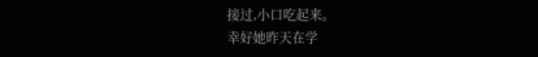接过,小口吃起来。
幸好她昨天在学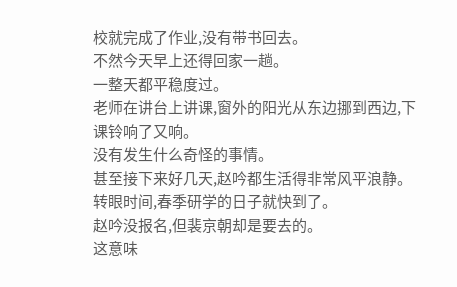校就完成了作业,没有带书回去。
不然今天早上还得回家一趟。
一整天都平稳度过。
老师在讲台上讲课,窗外的阳光从东边挪到西边,下课铃响了又响。
没有发生什么奇怪的事情。
甚至接下来好几天,赵吟都生活得非常风平浪静。
转眼时间,春季研学的日子就快到了。
赵吟没报名,但裴京朝却是要去的。
这意味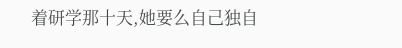着研学那十天,她要么自己独自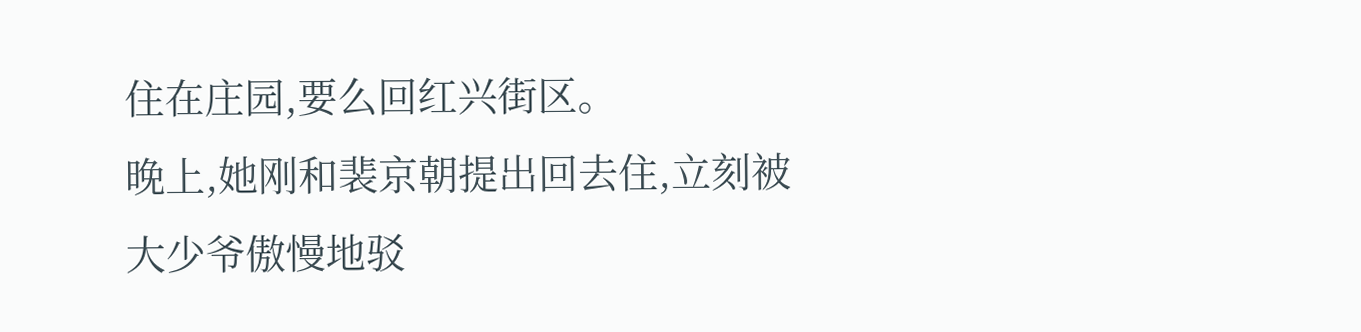住在庄园,要么回红兴街区。
晚上,她刚和裴京朝提出回去住,立刻被大少爷傲慢地驳